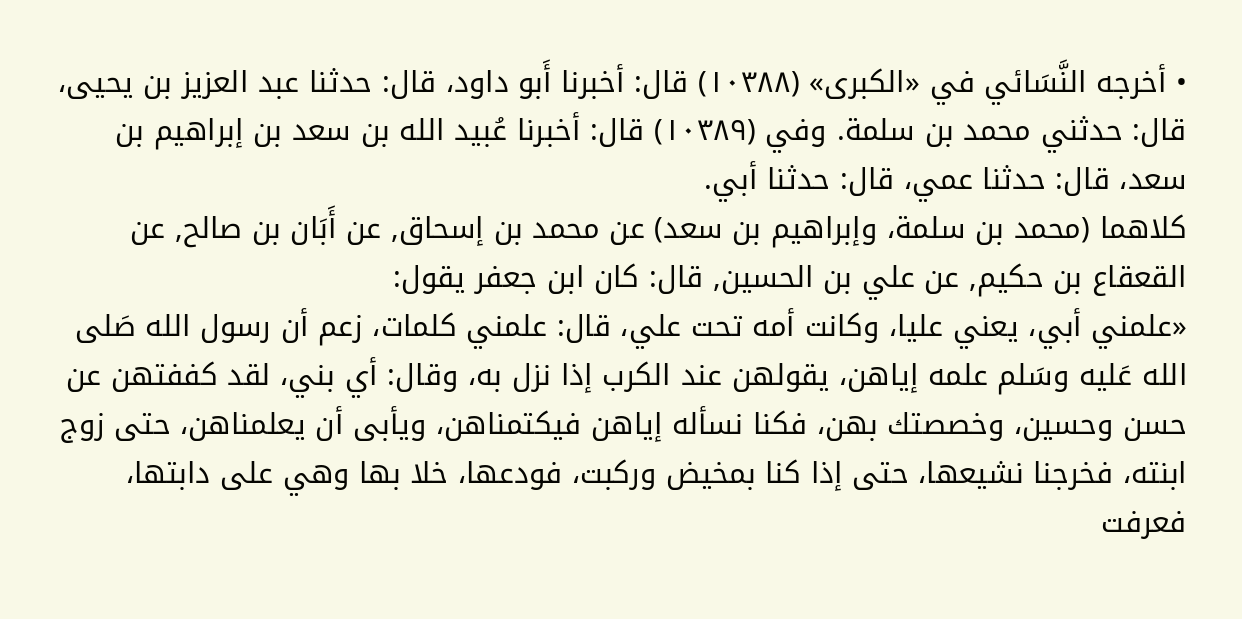• أخرجه النَّسَائي في «الكبرى» (١٠٣٨٨) قال: أخبرنا أَبو داود، قال: حدثنا عبد العزيز بن يحيى، قال: حدثني محمد بن سلمة. وفي (١٠٣٨٩) قال: أخبرنا عُبيد الله بن سعد بن إبراهيم بن سعد، قال: حدثنا عمي، قال: حدثنا أبي.
كلاهما (محمد بن سلمة، وإبراهيم بن سعد) عن محمد بن إسحاق, عن أَبَان بن صالح, عن القعقاع بن حكيم, عن علي بن الحسين, قال: كان ابن جعفر يقول:
«علمني أبي، يعني عليا، وكانت أمه تحت علي، قال: علمني كلمات، زعم أن رسول الله صَلى الله عَليه وسَلم علمه إياهن، يقولهن عند الكرب إذا نزل به، وقال: أي بني، لقد كففتهن عن حسن وحسين، وخصصتك بهن، فكنا نسأله إياهن فيكتمناهن، ويأبى أن يعلمناهن، حتى زوج ابنته، فخرجنا نشيعها، حتى إذا كنا بمخيض وركبت، فودعها، خلا بها وهي على دابتها، فعرفت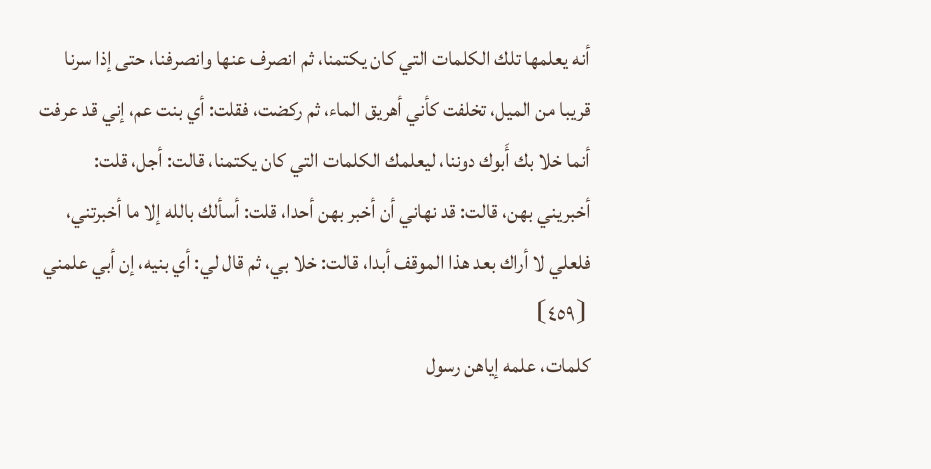أنه يعلمها تلك الكلمات التي كان يكتمنا، ثم انصرف عنها وانصرفنا، حتى إذا سرنا قريبا من الميل، تخلفت كأني أهريق الماء، ثم ركضت، فقلت: أي بنت عم، إني قد عرفت أنما خلا بك أَبوك دوننا، ليعلمك الكلمات التي كان يكتمنا، قالت: أجل، قلت: أخبريني بهن، قالت: قد نهاني أن أخبر بهن أحدا، قلت: أسألك بالله إلا ما أخبرتني، فلعلي لا أراك بعد هذا الموقف أبدا، قالت: خلا بي، ثم قال لي: أي بنيه، إن أبي علمني
⦗٤٥٩⦘
كلمات، علمه إياهن رسول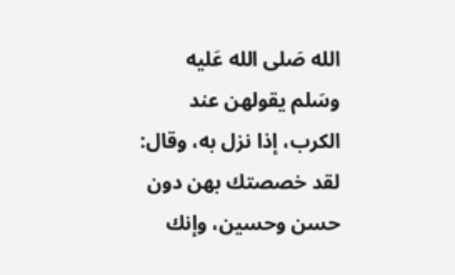الله صَلى الله عَليه وسَلم يقولهن عند الكرب، إذا نزل به، وقال: لقد خصصتك بهن دون حسن وحسين، وإنك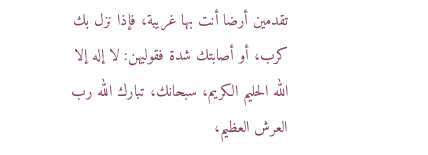تقدمين أرضا أنت بها غريبة، فإذا نزل بك كرب، أو أصابتك شدة فقوليهن: لا إله إلا الله الحليم الكريم، سبحانك، تبارك الله رب العرش العظيم،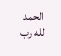الحمد لله رب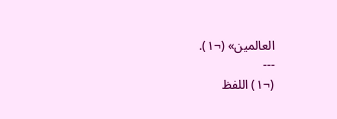العالمين» (¬١).
---
(¬١) اللفظ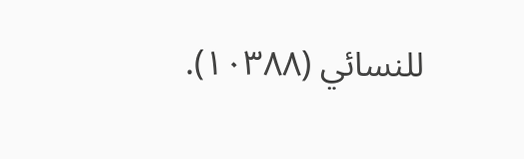للنسائي (١٠٣٨٨).